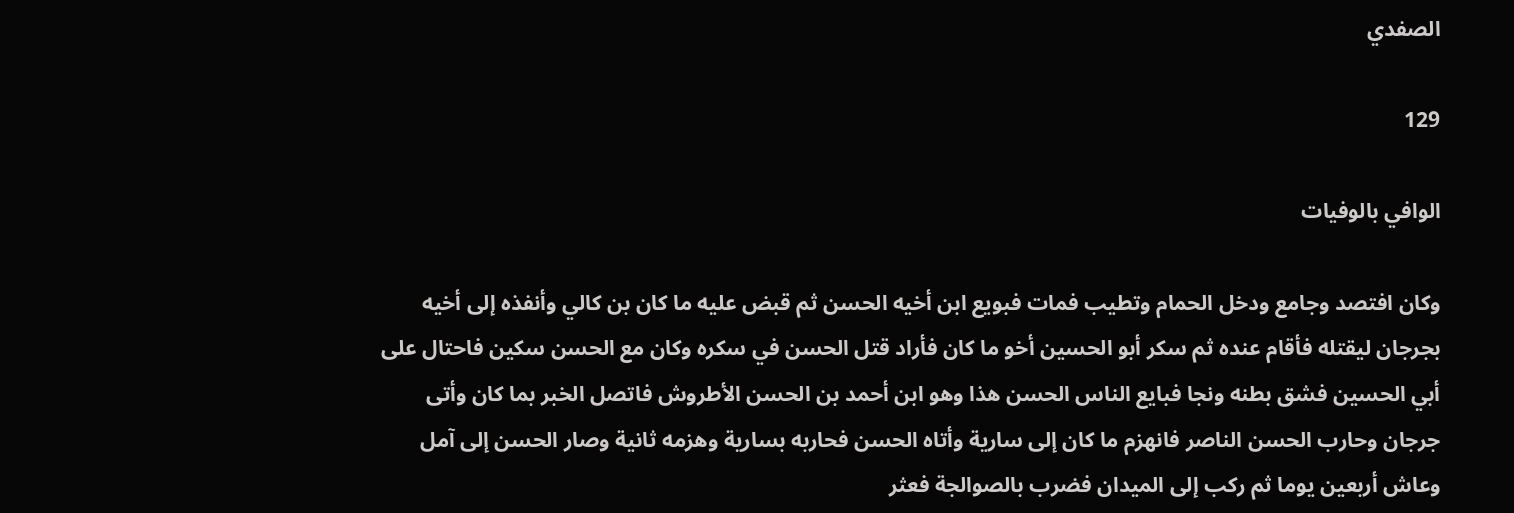الصفدي

129

الوافي بالوفيات

وكان افتصد وجامع ودخل الحمام وتطيب فمات فبويع ابن أخيه الحسن ثم قبض عليه ما كان بن كالي وأنفذه إلى أخيه بجرجان ليقتله فأقام عنده ثم سكر أبو الحسين أخو ما كان فأراد قتل الحسن في سكره وكان مع الحسن سكين فاحتال على أبي الحسين فشق بطنه ونجا فبايع الناس الحسن هذا وهو ابن أحمد بن الحسن الأطروش فاتصل الخبر بما كان وأتى جرجان وحارب الحسن الناصر فانهزم ما كان إلى سارية وأتاه الحسن فحاربه بسارية وهزمه ثانية وصار الحسن إلى آمل وعاش أربعين يوما ثم ركب إلى الميدان فضرب بالصوالجة فعثر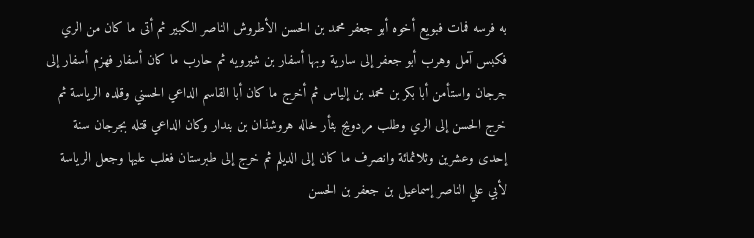به فرسه فمات فبويع أخوه أبو جعفر محمد بن الحسن الأطروش الناصر الكبير ثم أتى ما كان من الري فكبس آمل وهرب أبو جعفر إلى سارية وبها أسفار بن شيرويه ثم حارب ما كان أسفار فهزم أسفار إلى جرجان واستأمن أبا بكر بن محمد بن إلياس ثم أخرج ما كان أبا القاسم الداعي الحسني وقلده الرياسة ثم خرج الحسن إلى الري وطلب مردويج بثأر خاله هروشذان بن بندار وكان الداعي قتله بجرجان سنة إحدى وعشرين وثلاثمائة وانصرف ما كان إلى الديلم ثم خرج إلى طبرستان فغلب عليها وجعل الرياسة لأبي علي الناصر إسماعيل بن جعفر بن الحسن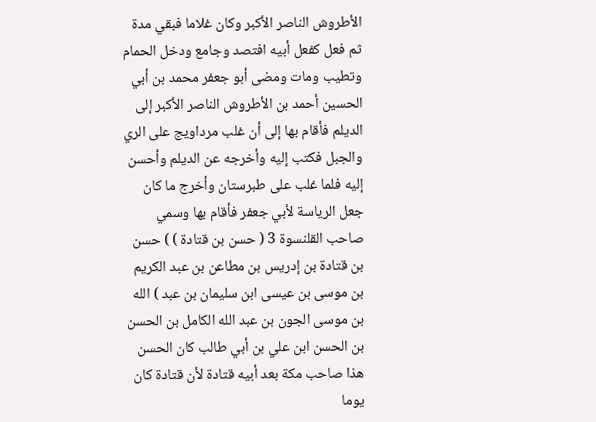الأطروش الناصر الأكبر وكان غلاما فبقي مدة ثم فعل كفعل أبيه افتصد وجامع ودخل الحمام وتطيب ومات ومضى أبو جعفر محمد بن أبي الحسين أحمد بن الأطروش الناصر الأكبر إلى الديلم فأقام بها إلى أن غلب مرداويج على الري والجبل فكتب إليه وأخرجه عن الديلم وأحسن إليه فلما غلب على طبرستان وأخرج ما كان جعل الرياسة لأبي جعفر فأقام بها وسمي صاحب القلنسوة 3 ( حسن بن قتادة ) ) حسن بن قتادة بن إدريس بن مطاعن بن عبد الكريم بن موسى بن عيسى ابن سليمان بن عبد ) الله بن موسى الجون بن عبد الله الكامل بن الحسن بن الحسن ابن علي بن أبي طالب كان الحسن هذا صاحب مكة بعد أبيه قتادة لأن قتادة كان يوما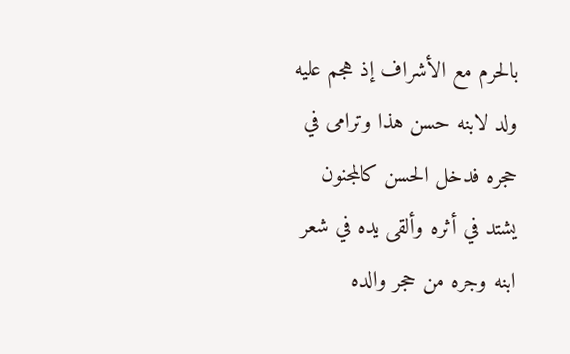بالحرم مع الأشراف إذ هجم عليه ولد لابنه حسن هذا وترامى في حجره فدخل الحسن كالمجنون يشتد في أثره وألقى يده في شعر ابنه وجره من حجر والده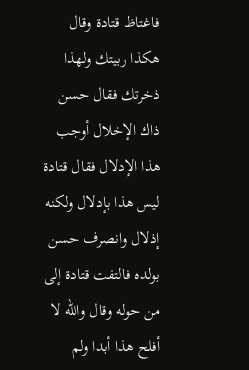فاغتاظ قتادة وقال هكذا ربيتك ولهذا ذخرتك فقال حسن ذاك الإخلال أوجب هذا الإدلال فقال قتادة ليس هذا بإدلال ولكنه إذلال وانصرف حسن بولده فالتفت قتادة إلى من حوله وقال والله لا أفلح هذا أبدا ولم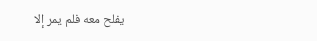يفلح معه فلم يمر إلا